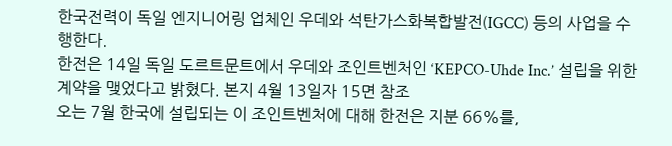한국전력이 독일 엔지니어링 업체인 우데와 석탄가스화복합발전(IGCC) 등의 사업을 수행한다.
한전은 14일 독일 도르트문트에서 우데와 조인트벤처인 ‘KEPCO-Uhde Inc.’ 설립을 위한 계약을 맺었다고 밝혔다. 본지 4월 13일자 15면 참조
오는 7월 한국에 설립되는 이 조인트벤처에 대해 한전은 지분 66%를,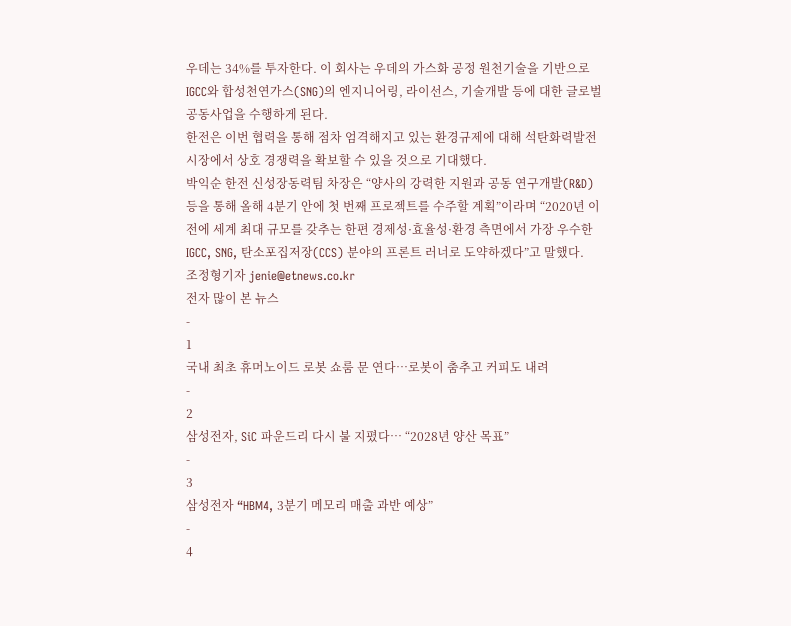우데는 34%를 투자한다. 이 회사는 우데의 가스화 공정 원천기술을 기반으로 IGCC와 합성천연가스(SNG)의 엔지니어링, 라이선스, 기술개발 등에 대한 글로벌 공동사업을 수행하게 된다.
한전은 이번 협력을 통해 점차 엄격해지고 있는 환경규제에 대해 석탄화력발전 시장에서 상호 경쟁력을 확보할 수 있을 것으로 기대했다.
박익순 한전 신성장동력팀 차장은 “양사의 강력한 지원과 공동 연구개발(R&D) 등을 통해 올해 4분기 안에 첫 번째 프로젝트를 수주할 계획”이라며 “2020년 이전에 세계 최대 규모를 갖추는 한편 경제성·효율성·환경 측면에서 가장 우수한 IGCC, SNG, 탄소포집저장(CCS) 분야의 프론트 러너로 도약하겠다”고 말했다.
조정형기자 jenie@etnews.co.kr
전자 많이 본 뉴스
-
1
국내 최초 휴머노이드 로봇 쇼룸 문 연다…로봇이 춤추고 커피도 내려
-
2
삼성전자, SiC 파운드리 다시 불 지폈다… “2028년 양산 목표”
-
3
삼성전자 “HBM4, 3분기 메모리 매출 과반 예상”
-
4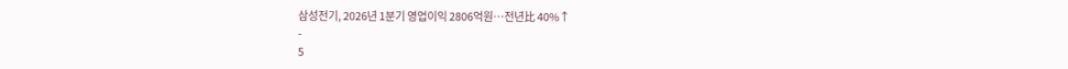삼성전기, 2026년 1분기 영업이익 2806억원…전년比 40%↑
-
5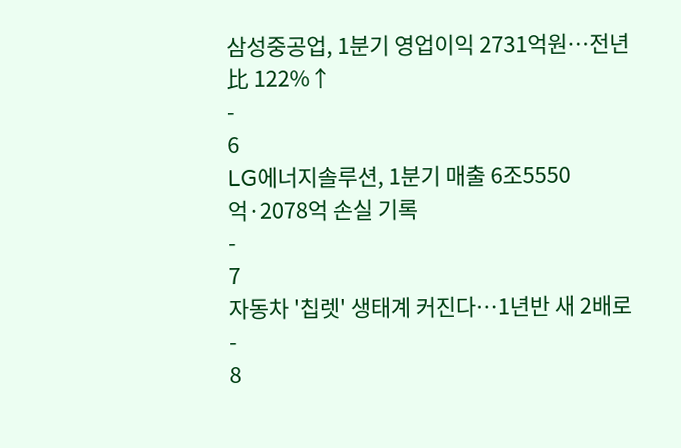삼성중공업, 1분기 영업이익 2731억원…전년比 122%↑
-
6
LG에너지솔루션, 1분기 매출 6조5550억·2078억 손실 기록
-
7
자동차 '칩렛' 생태계 커진다…1년반 새 2배로
-
8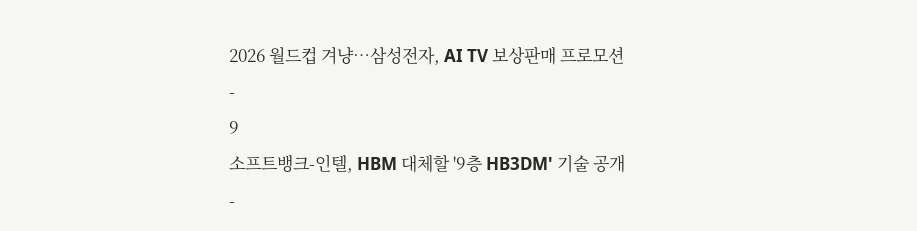2026 월드컵 겨냥…삼성전자, AI TV 보상판매 프로모션
-
9
소프트뱅크-인텔, HBM 대체할 '9층 HB3DM' 기술 공개
-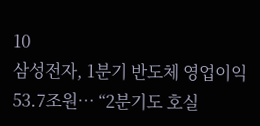10
삼성전자, 1분기 반도체 영업이익 53.7조원… “2분기도 호실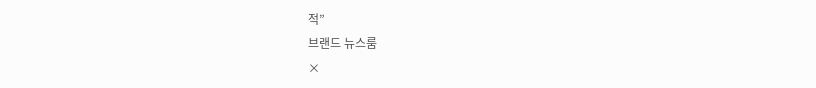적”
브랜드 뉴스룸
×